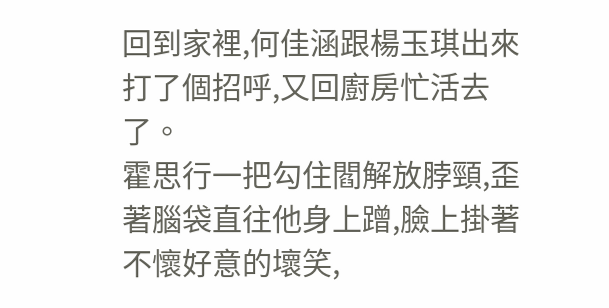回到家裡,何佳涵跟楊玉琪出來打了個招呼,又回廚房忙活去了。
霍思行一把勾住閻解放脖頸,歪著腦袋直往他身上蹭,臉上掛著不懷好意的壞笑,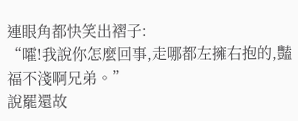連眼角都快笑出褶子:
“嚯!我說你怎麼回事,走哪都左擁右抱的,豔福不淺啊兄弟。”
說罷還故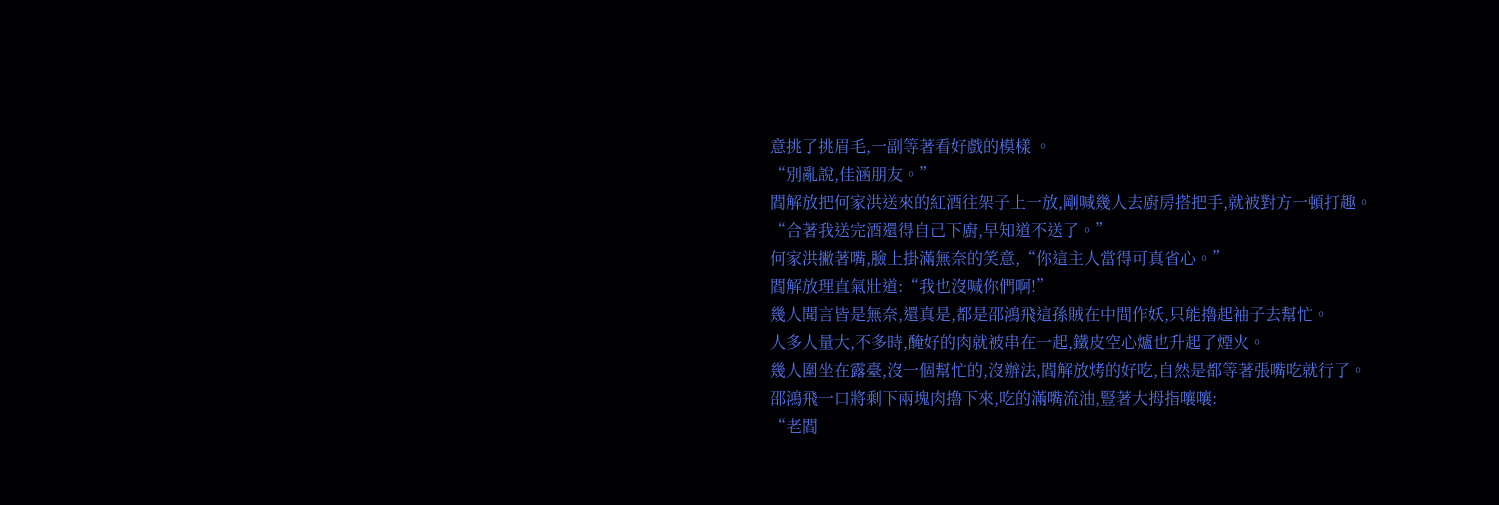意挑了挑眉毛,一副等著看好戲的模樣 。
“別亂說,佳涵朋友。”
閻解放把何家洪送來的紅酒往架子上一放,剛喊幾人去廚房搭把手,就被對方一頓打趣。
“合著我送完酒還得自己下廚,早知道不送了。”
何家洪撇著嘴,臉上掛滿無奈的笑意,“你這主人當得可真省心。”
閻解放理直氣壯道:“我也沒喊你們啊!”
幾人聞言皆是無奈,還真是,都是邵鴻飛這孫賊在中間作妖,只能擼起袖子去幫忙。
人多人量大,不多時,醃好的肉就被串在一起,鐵皮空心爐也升起了煙火。
幾人圍坐在露臺,沒一個幫忙的,沒辦法,閻解放烤的好吃,自然是都等著張嘴吃就行了。
邵鴻飛一口將剩下兩塊肉擼下來,吃的滿嘴流油,豎著大拇指嚷嚷:
“老閻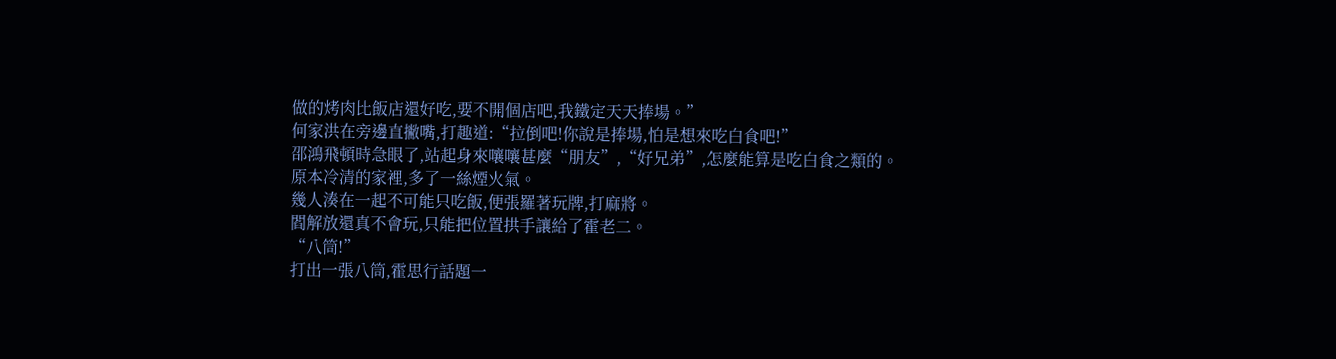做的烤肉比飯店還好吃,要不開個店吧,我鐵定天天捧場。”
何家洪在旁邊直撇嘴,打趣道:“拉倒吧!你說是捧場,怕是想來吃白食吧!”
邵鴻飛頓時急眼了,站起身來嚷嚷甚麼“朋友”,“好兄弟”,怎麼能算是吃白食之類的。
原本冷清的家裡,多了一絲煙火氣。
幾人湊在一起不可能只吃飯,便張羅著玩牌,打麻將。
閻解放還真不會玩,只能把位置拱手讓給了霍老二。
“八筒!”
打出一張八筒,霍思行話題一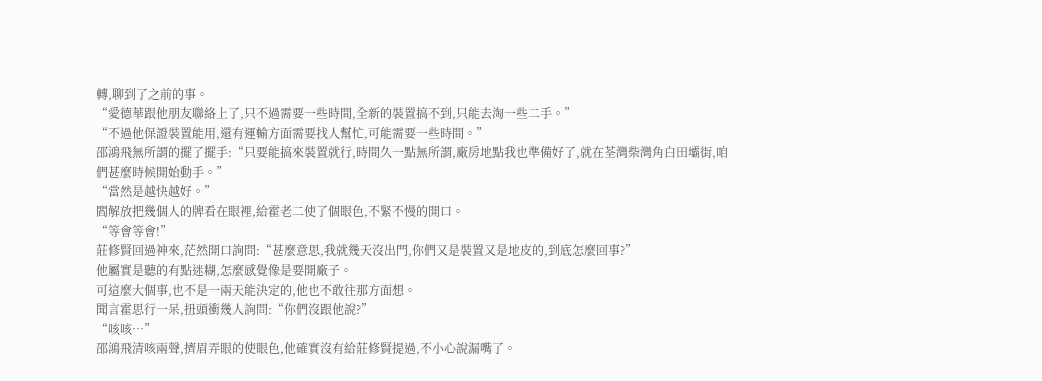轉,聊到了之前的事。
“愛德華跟他朋友聯絡上了,只不過需要一些時間,全新的裝置搞不到,只能去淘一些二手。”
“不過他保證裝置能用,還有運輸方面需要找人幫忙,可能需要一些時間。”
邵鴻飛無所謂的擺了擺手:“只要能搞來裝置就行,時間久一點無所謂,廠房地點我也準備好了,就在荃灣柴灣角白田壩街,咱們甚麼時候開始動手。”
“當然是越快越好。”
閻解放把幾個人的牌看在眼裡,給霍老二使了個眼色,不緊不慢的開口。
“等會等會!”
莊修賢回過神來,茫然開口詢問:“甚麼意思,我就幾天沒出門,你們又是裝置又是地皮的,到底怎麼回事?”
他屬實是聽的有點迷糊,怎麼感覺像是要開廠子。
可這麼大個事,也不是一兩天能決定的,他也不敢往那方面想。
聞言霍思行一呆,扭頭衝幾人詢問:“你們沒跟他說?”
“咳咳…”
邵鴻飛清咳兩聲,擠眉弄眼的使眼色,他確實沒有給莊修賢提過,不小心說漏嘴了。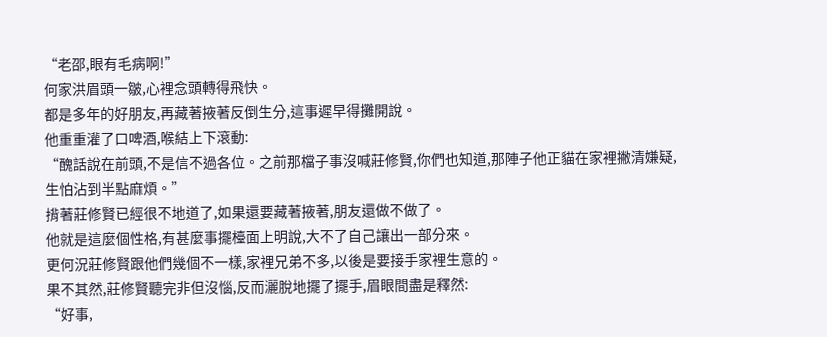“老邵,眼有毛病啊!”
何家洪眉頭一皺,心裡念頭轉得飛快。
都是多年的好朋友,再藏著掖著反倒生分,這事遲早得攤開說。
他重重灌了口啤酒,喉結上下滾動:
“醜話說在前頭,不是信不過各位。之前那檔子事沒喊莊修賢,你們也知道,那陣子他正貓在家裡撇清嫌疑,生怕沾到半點麻煩。”
揹著莊修賢已經很不地道了,如果還要藏著掖著,朋友還做不做了。
他就是這麼個性格,有甚麼事擺檯面上明說,大不了自己讓出一部分來。
更何況莊修賢跟他們幾個不一樣,家裡兄弟不多,以後是要接手家裡生意的。
果不其然,莊修賢聽完非但沒惱,反而灑脫地擺了擺手,眉眼間盡是釋然:
“好事,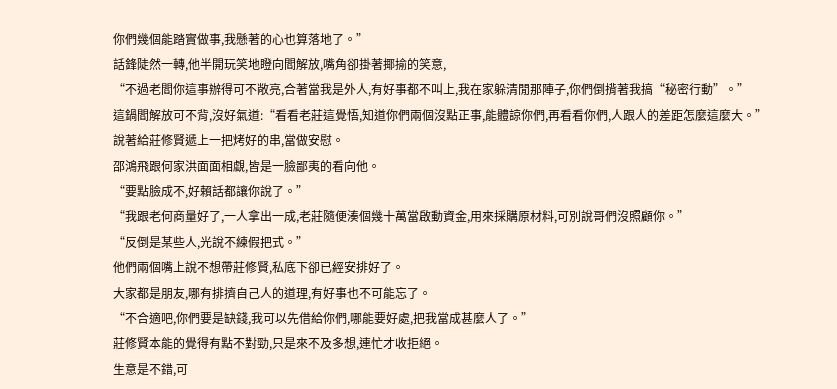你們幾個能踏實做事,我懸著的心也算落地了。”
話鋒陡然一轉,他半開玩笑地瞪向閻解放,嘴角卻掛著揶揄的笑意,
“不過老閻你這事辦得可不敞亮,合著當我是外人,有好事都不叫上,我在家躲清閒那陣子,你們倒揹著我搞“秘密行動”。”
這鍋閻解放可不背,沒好氣道:“看看老莊這覺悟,知道你們兩個沒點正事,能體諒你們,再看看你們,人跟人的差距怎麼這麼大。”
說著給莊修賢遞上一把烤好的串,當做安慰。
邵鴻飛跟何家洪面面相覷,皆是一臉鄙夷的看向他。
“要點臉成不,好賴話都讓你說了。”
“我跟老何商量好了,一人拿出一成,老莊隨便湊個幾十萬當啟動資金,用來採購原材料,可別說哥們沒照顧你。”
“反倒是某些人,光說不練假把式。”
他們兩個嘴上說不想帶莊修賢,私底下卻已經安排好了。
大家都是朋友,哪有排擠自己人的道理,有好事也不可能忘了。
“不合適吧,你們要是缺錢,我可以先借給你們,哪能要好處,把我當成甚麼人了。”
莊修賢本能的覺得有點不對勁,只是來不及多想,連忙才收拒絕。
生意是不錯,可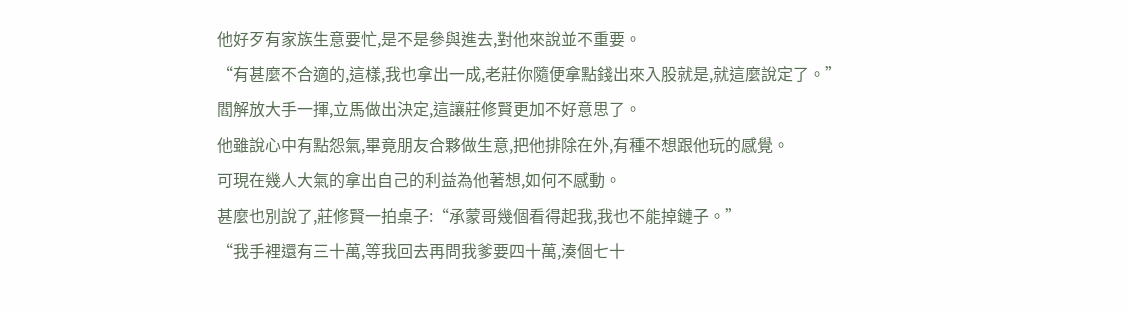他好歹有家族生意要忙,是不是參與進去,對他來說並不重要。
“有甚麼不合適的,這樣,我也拿出一成,老莊你隨便拿點錢出來入股就是,就這麼說定了。”
閻解放大手一揮,立馬做出決定,這讓莊修賢更加不好意思了。
他雖說心中有點怨氣,畢竟朋友合夥做生意,把他排除在外,有種不想跟他玩的感覺。
可現在幾人大氣的拿出自己的利益為他著想,如何不感動。
甚麼也別說了,莊修賢一拍桌子:“承蒙哥幾個看得起我,我也不能掉鏈子。”
“我手裡還有三十萬,等我回去再問我爹要四十萬,湊個七十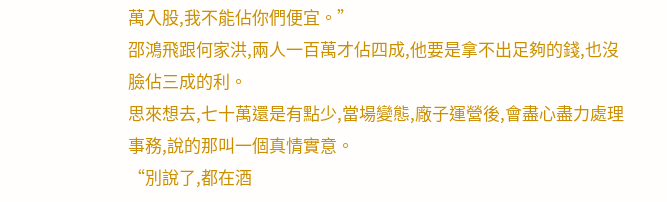萬入股,我不能佔你們便宜。”
邵鴻飛跟何家洪,兩人一百萬才佔四成,他要是拿不出足夠的錢,也沒臉佔三成的利。
思來想去,七十萬還是有點少,當場變態,廠子運營後,會盡心盡力處理事務,說的那叫一個真情實意。
“別說了,都在酒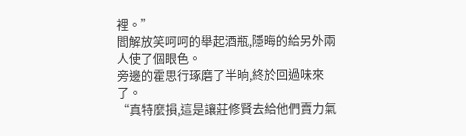裡。”
閻解放笑呵呵的舉起酒瓶,隱晦的給另外兩人使了個眼色。
旁邊的霍思行琢磨了半晌,終於回過味來了。
“真特麼損,這是讓莊修賢去給他們賣力氣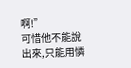啊!”
可惜他不能說出來,只能用憐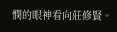憫的眼神看向莊修賢。